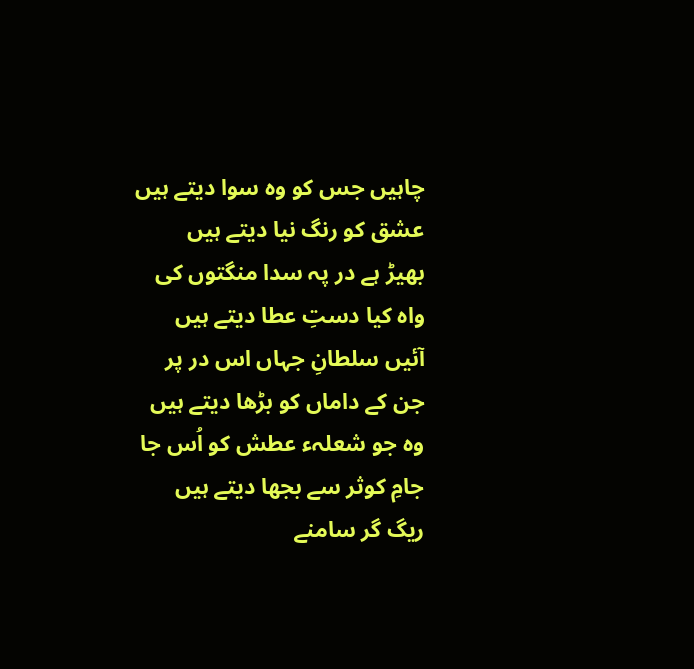چاہیں جس کو وہ سوا دیتے ہیں
عشق کو رنگ نیا دیتے ہیں
بھیڑ ہے در پہ سدا منگتوں کی
واہ کیا دستِ عطا دیتے ہیں
آئیں سلطانِ جہاں اس در پر
جن کے داماں کو بڑھا دیتے ہیں
وہ جو شعلہء عطش کو اُس جا
جامِ کوثر سے بجھا دیتے ہیں
ریگ گر سامنے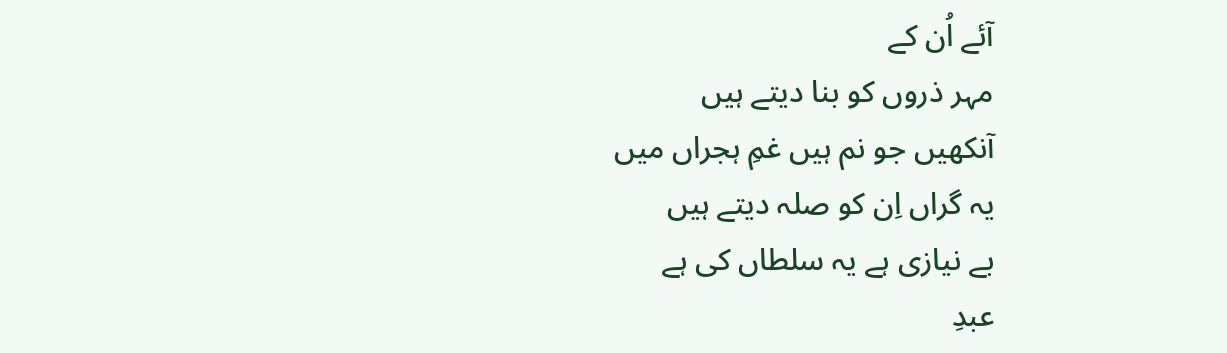آئے اُن کے
مہر ذروں کو بنا دیتے ہیں
آنکھیں جو نم ہیں غمِ ہجراں میں
یہ گراں اِن کو صلہ دیتے ہیں
بے نیازی ہے یہ سلطاں کی ہے
عبدِ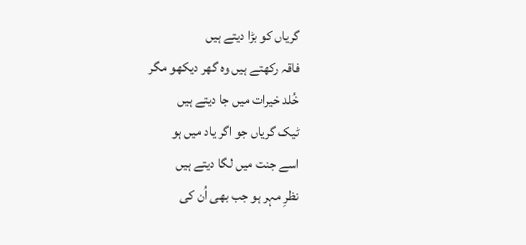گریاں کو بڑا دیتے ہیں
فاقہ رکھتے ہیں وہ گھر دیکھو مگر
خُلد خیرات میں جا دیتے ہیں
ٹیک گریاں جو اگر یاد میں ہو
اسے جنت میں لگا دیتے ہیں
نظرِ مہر ہو جب بھی اُن کی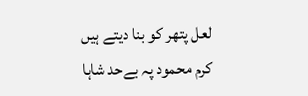لعل پتھر کو بنا دیتے ہیں
کرم محمود پہ بےحد شاہا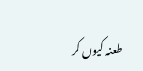طعنہ کیوں کر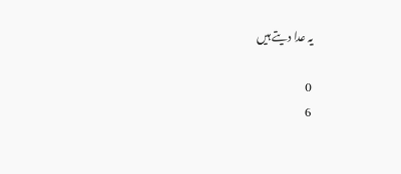یہ عدا دیتے ہیں

0
6